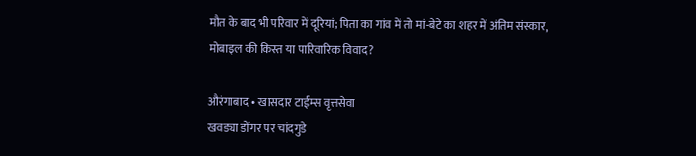मौत के बाद भी परिवार में दूरियां; पिता का गांव में तो मां-बेटे का शहर में अंतिम संस्कार, मोबाइल की किस्त या पारिवारिक विवाद?

औरंगाबाद • खासदार टाईम्स वृत्तसेवा
खवड्या डोंगर पर चांदगुडे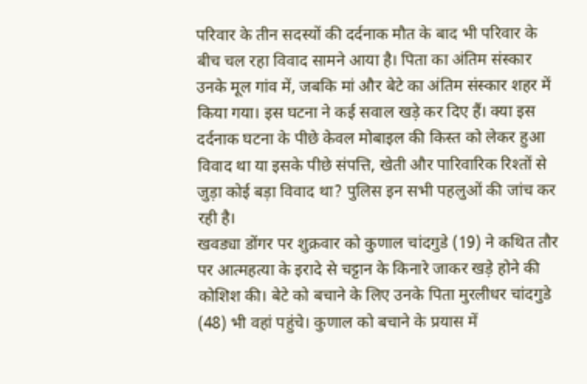परिवार के तीन सदस्यों की दर्दनाक मौत के बाद भी परिवार के बीच चल रहा विवाद सामने आया है। पिता का अंतिम संस्कार उनके मूल गांव में, जबकि मां और बेटे का अंतिम संस्कार शहर में किया गया। इस घटना ने कई सवाल खड़े कर दिए हैं। क्या इस दर्दनाक घटना के पीछे केवल मोबाइल की किस्त को लेकर हुआ विवाद था या इसके पीछे संपत्ति, खेती और पारिवारिक रिश्तों से जुड़ा कोई बड़ा विवाद था? पुलिस इन सभी पहलुओं की जांच कर रही है।
खवड्या डोंगर पर शुक्रवार को कुणाल चांदगुडे (19) ने कथित तौर पर आत्महत्या के इरादे से चट्टान के किनारे जाकर खड़े होने की कोशिश की। बेटे को बचाने के लिए उनके पिता मुरलीधर चांदगुडे (48) भी वहां पहुंचे। कुणाल को बचाने के प्रयास में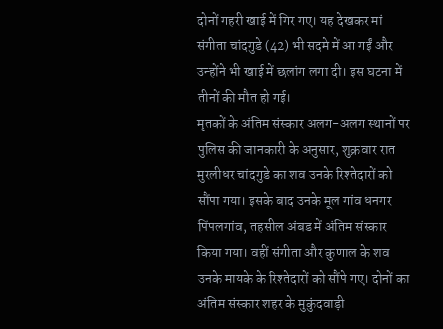दोनों गहरी खाई में गिर गए। यह देखकर मां संगीता चांदगुडे (42) भी सदमे में आ गईं और उन्होंने भी खाई में छलांग लगा दी। इस घटना में तीनों की मौत हो गई।
मृतकों के अंतिम संस्कार अलग-अलग स्थानों पर
पुलिस की जानकारी के अनुसार, शुक्रवार रात मुरलीधर चांदगुडे का शव उनके रिश्तेदारों को सौंपा गया। इसके बाद उनके मूल गांव धनगर पिंपलगांव, तहसील अंबड में अंतिम संस्कार किया गया। वहीं संगीता और कुणाल के शव उनके मायके के रिश्तेदारों को सौंपे गए। दोनों का अंतिम संस्कार शहर के मुकुंदवाड़ी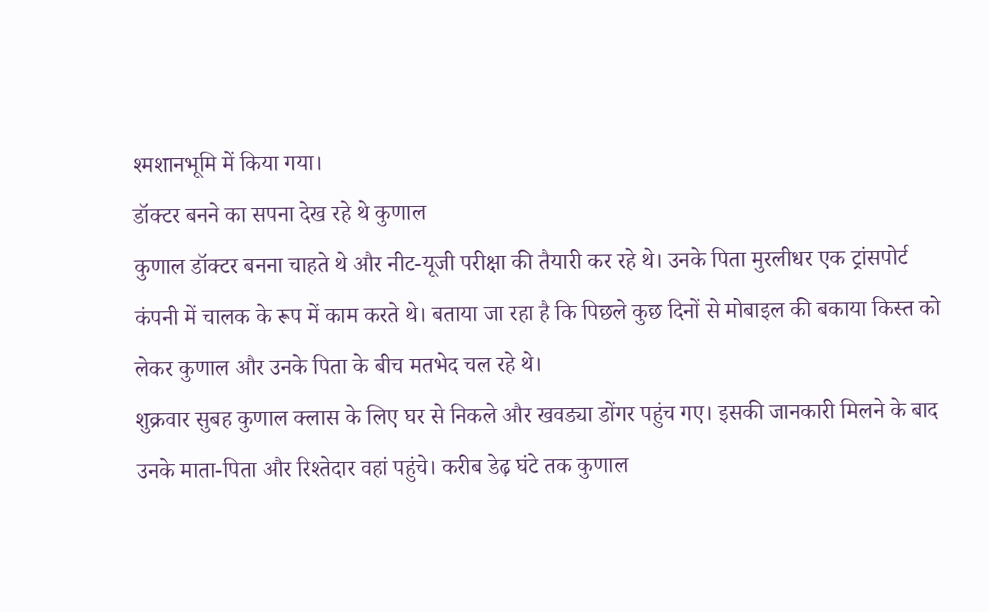श्मशानभूमि में किया गया।
डॉक्टर बनने का सपना देख रहे थे कुणाल
कुणाल डॉक्टर बनना चाहते थे और नीट-यूजी परीक्षा की तैयारी कर रहे थे। उनके पिता मुरलीधर एक ट्रांसपोर्ट कंपनी में चालक के रूप में काम करते थे। बताया जा रहा है कि पिछले कुछ दिनों से मोबाइल की बकाया किस्त को लेकर कुणाल और उनके पिता के बीच मतभेद चल रहे थे।
शुक्रवार सुबह कुणाल क्लास के लिए घर से निकले और खवड्या डोंगर पहुंच गए। इसकी जानकारी मिलने के बाद उनके माता-पिता और रिश्तेदार वहां पहुंचे। करीब डेढ़ घंटे तक कुणाल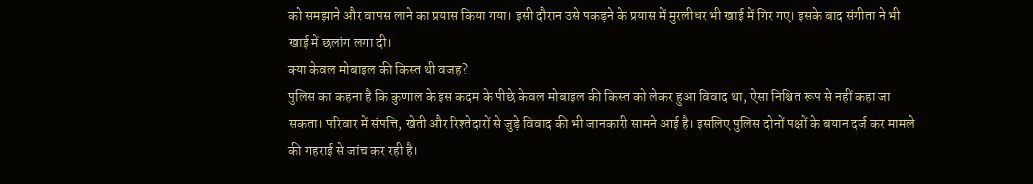को समझाने और वापस लाने का प्रयास किया गया। इसी दौरान उसे पकड़ने के प्रयास में मुरलीधर भी खाई में गिर गए। इसके बाद संगीता ने भी खाई में छलांग लगा दी।
क्या केवल मोबाइल की किस्त थी वजह?
पुलिस का कहना है कि कुणाल के इस कदम के पीछे केवल मोबाइल की किस्त को लेकर हुआ विवाद था, ऐसा निश्चित रूप से नहीं कहा जा सकता। परिवार में संपत्ति, खेती और रिश्तेदारों से जुड़े विवाद की भी जानकारी सामने आई है। इसलिए पुलिस दोनों पक्षों के बयान दर्ज कर मामले की गहराई से जांच कर रही है।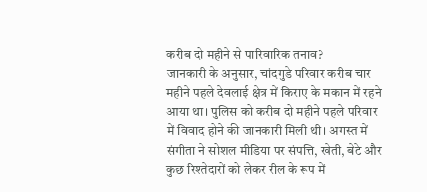करीब दो महीने से पारिवारिक तनाव?
जानकारी के अनुसार, चांदगुडे परिवार करीब चार महीने पहले देवलाई क्षेत्र में किराए के मकान में रहने आया था। पुलिस को करीब दो महीने पहले परिवार में विवाद होने की जानकारी मिली थी। अगस्त में संगीता ने सोशल मीडिया पर संपत्ति, खेती, बेटे और कुछ रिश्तेदारों को लेकर रील के रूप में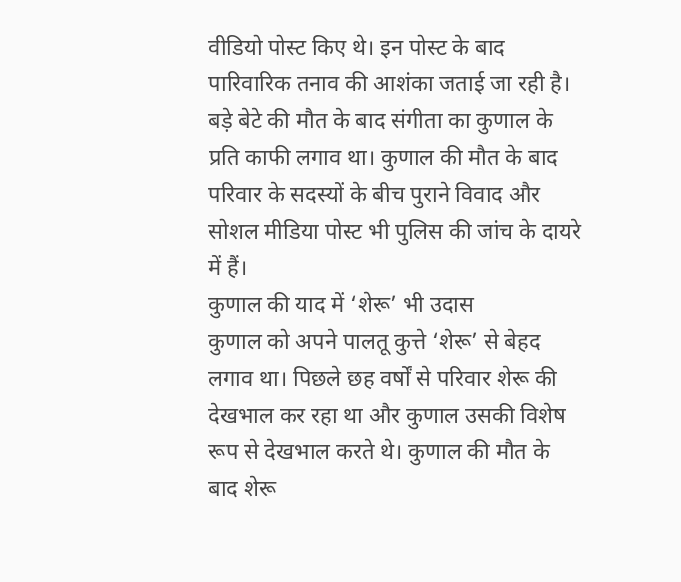वीडियो पोस्ट किए थे। इन पोस्ट के बाद पारिवारिक तनाव की आशंका जताई जा रही है।
बड़े बेटे की मौत के बाद संगीता का कुणाल के प्रति काफी लगाव था। कुणाल की मौत के बाद परिवार के सदस्यों के बीच पुराने विवाद और सोशल मीडिया पोस्ट भी पुलिस की जांच के दायरे में हैं।
कुणाल की याद में ‘शेरू’ भी उदास
कुणाल को अपने पालतू कुत्ते ‘शेरू’ से बेहद लगाव था। पिछले छह वर्षों से परिवार शेरू की देखभाल कर रहा था और कुणाल उसकी विशेष रूप से देखभाल करते थे। कुणाल की मौत के बाद शेरू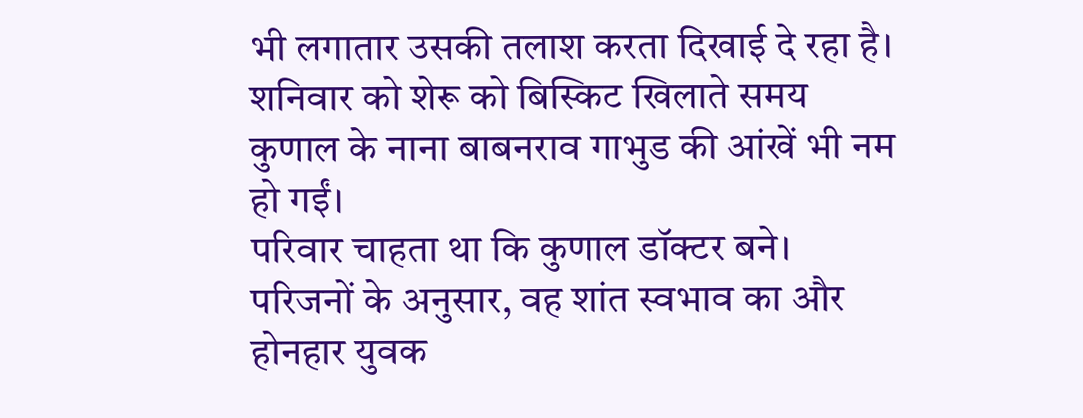भी लगातार उसकी तलाश करता दिखाई दे रहा है। शनिवार को शेरू को बिस्किट खिलाते समय कुणाल के नाना बाबनराव गाभुड की आंखें भी नम हो गईं।
परिवार चाहता था कि कुणाल डॉक्टर बने। परिजनों के अनुसार, वह शांत स्वभाव का और होनहार युवक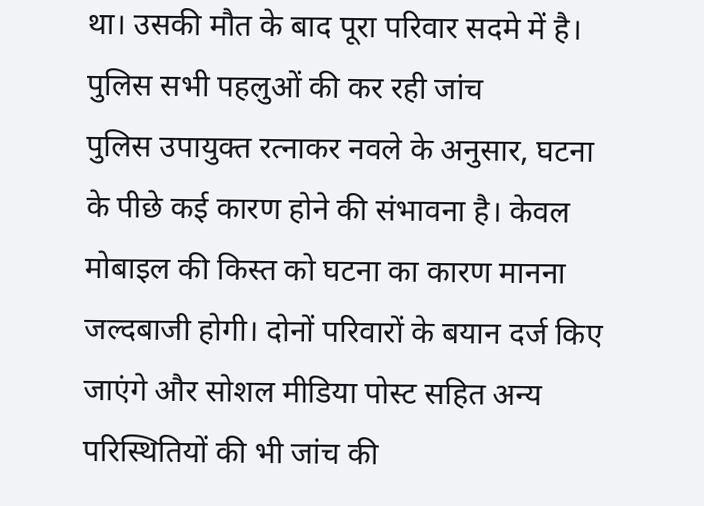था। उसकी मौत के बाद पूरा परिवार सदमे में है।
पुलिस सभी पहलुओं की कर रही जांच
पुलिस उपायुक्त रत्नाकर नवले के अनुसार, घटना के पीछे कई कारण होने की संभावना है। केवल मोबाइल की किस्त को घटना का कारण मानना जल्दबाजी होगी। दोनों परिवारों के बयान दर्ज किए जाएंगे और सोशल मीडिया पोस्ट सहित अन्य परिस्थितियों की भी जांच की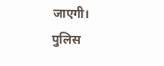जाएगी।
पुलिस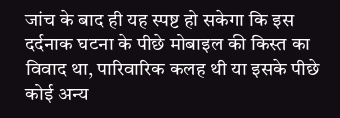जांच के बाद ही यह स्पष्ट हो सकेगा कि इस दर्दनाक घटना के पीछे मोबाइल की किस्त का विवाद था, पारिवारिक कलह थी या इसके पीछे कोई अन्य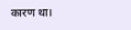कारण था।